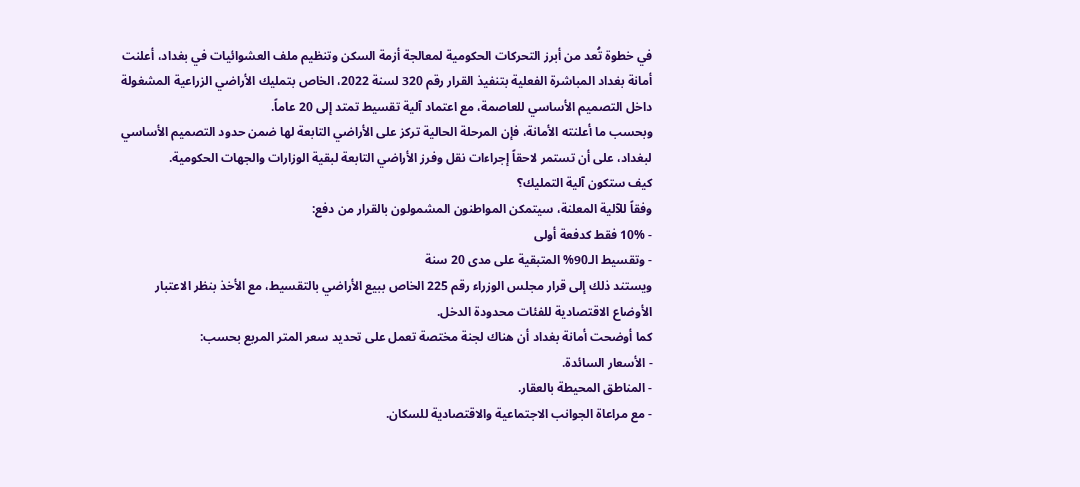في خطوة تُعد من أبرز التحركات الحكومية لمعالجة أزمة السكن وتنظيم ملف العشوائيات في بغداد، أعلنت أمانة بغداد المباشرة الفعلية بتنفيذ القرار رقم 320 لسنة 2022، الخاص بتمليك الأراضي الزراعية المشغولة داخل التصميم الأساسي للعاصمة، مع اعتماد آلية تقسيط تمتد إلى 20 عاماً.
وبحسب ما أعلنته الأمانة، فإن المرحلة الحالية تركز على الأراضي التابعة لها ضمن حدود التصميم الأساسي لبغداد، على أن تستمر لاحقاً إجراءات نقل وفرز الأراضي التابعة لبقية الوزارات والجهات الحكومية.
كيف ستكون آلية التمليك؟
وفقاً للآلية المعلنة، سيتمكن المواطنون المشمولون بالقرار من دفع:
- 10% فقط كدفعة أولى
- وتقسيط الـ90% المتبقية على مدى 20 سنة
ويستند ذلك إلى قرار مجلس الوزراء رقم 225 الخاص ببيع الأراضي بالتقسيط، مع الأخذ بنظر الاعتبار الأوضاع الاقتصادية للفئات محدودة الدخل.
كما أوضحت أمانة بغداد أن هناك لجنة مختصة تعمل على تحديد سعر المتر المربع بحسب:
- الأسعار السائدة.
- المناطق المحيطة بالعقار.
- مع مراعاة الجوانب الاجتماعية والاقتصادية للسكان.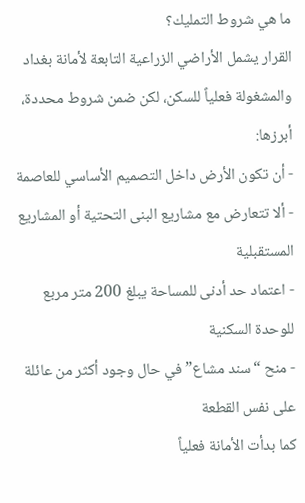ما هي شروط التمليك؟
القرار يشمل الأراضي الزراعية التابعة لأمانة بغداد والمشغولة فعلياً للسكن، لكن ضمن شروط محددة، أبرزها:
- أن تكون الأرض داخل التصميم الأساسي للعاصمة
- ألا تتعارض مع مشاريع البنى التحتية أو المشاريع المستقبلية
- اعتماد حد أدنى للمساحة يبلغ 200 متر مربع للوحدة السكنية
- منح “سند مشاع” في حال وجود أكثر من عائلة على نفس القطعة
كما بدأت الأمانة فعلياً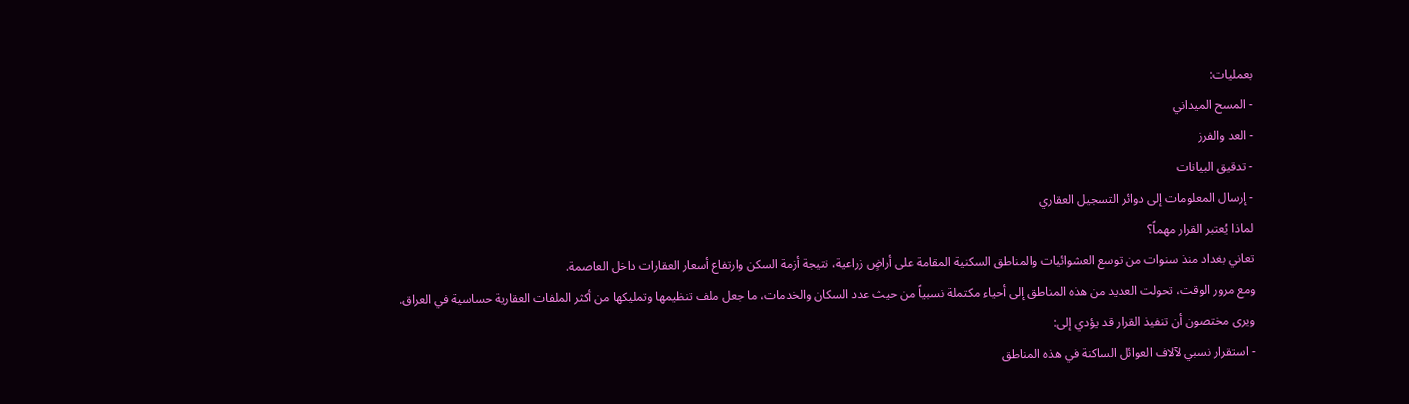بعمليات:
- المسح الميداني
- العد والفرز
- تدقيق البيانات
- إرسال المعلومات إلى دوائر التسجيل العقاري
لماذا يُعتبر القرار مهماً؟
تعاني بغداد منذ سنوات من توسع العشوائيات والمناطق السكنية المقامة على أراضٍ زراعية، نتيجة أزمة السكن وارتفاع أسعار العقارات داخل العاصمة.
ومع مرور الوقت، تحولت العديد من هذه المناطق إلى أحياء مكتملة نسبياً من حيث عدد السكان والخدمات، ما جعل ملف تنظيمها وتمليكها من أكثر الملفات العقارية حساسية في العراق.
ويرى مختصون أن تنفيذ القرار قد يؤدي إلى:
- استقرار نسبي لآلاف العوائل الساكنة في هذه المناطق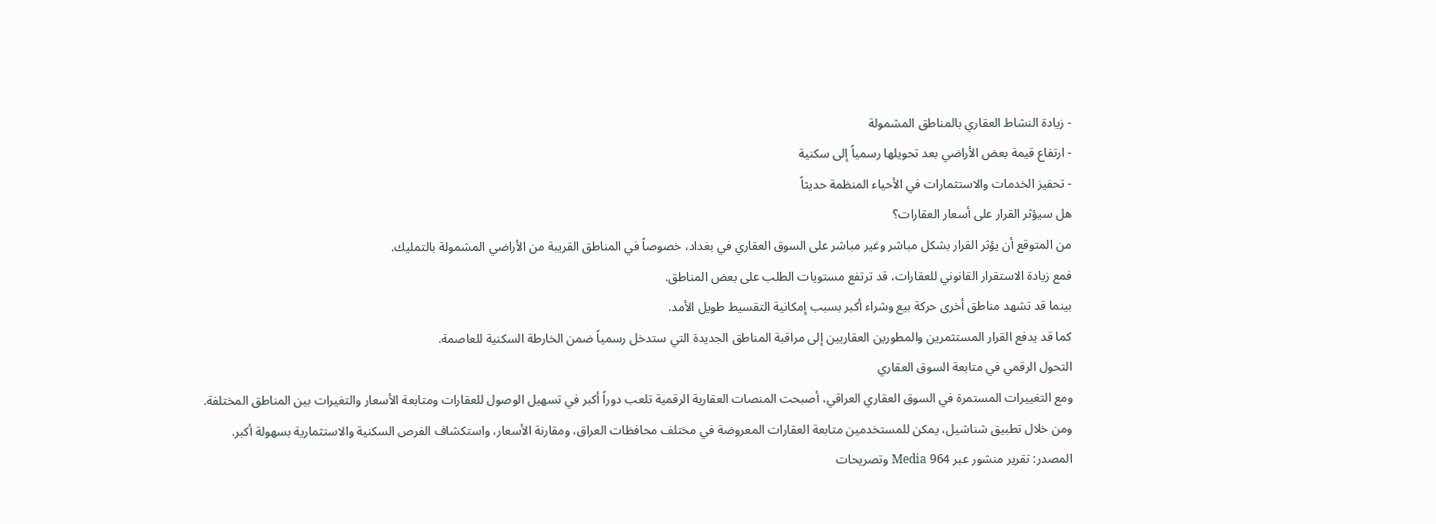- زيادة النشاط العقاري بالمناطق المشمولة
- ارتفاع قيمة بعض الأراضي بعد تحويلها رسمياً إلى سكنية
- تحفيز الخدمات والاستثمارات في الأحياء المنظمة حديثاً
هل سيؤثر القرار على أسعار العقارات؟
من المتوقع أن يؤثر القرار بشكل مباشر وغير مباشر على السوق العقاري في بغداد، خصوصاً في المناطق القريبة من الأراضي المشمولة بالتمليك.
فمع زيادة الاستقرار القانوني للعقارات، قد ترتفع مستويات الطلب على بعض المناطق.
بينما قد تشهد مناطق أخرى حركة بيع وشراء أكبر بسبب إمكانية التقسيط طويل الأمد.
كما قد يدفع القرار المستثمرين والمطورين العقاريين إلى مراقبة المناطق الجديدة التي ستدخل رسمياً ضمن الخارطة السكنية للعاصمة.
التحول الرقمي في متابعة السوق العقاري
ومع التغييرات المستمرة في السوق العقاري العراقي، أصبحت المنصات العقارية الرقمية تلعب دوراً أكبر في تسهيل الوصول للعقارات ومتابعة الأسعار والتغيرات بين المناطق المختلفة.
ومن خلال تطبيق شناشيل، يمكن للمستخدمين متابعة العقارات المعروضة في مختلف محافظات العراق، ومقارنة الأسعار، واستكشاف الفرص السكنية والاستثمارية بسهولة أكبر.
المصدر: تقرير منشور عبر 964 Media وتصريحات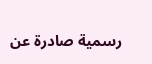رسمية صادرة عن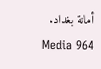أمانة بغداد. 964 Media